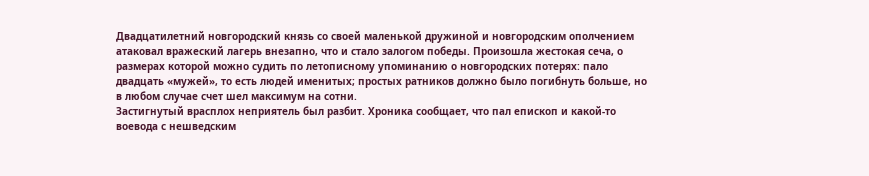Двадцатилетний новгородский князь со своей маленькой дружиной и новгородским ополчением атаковал вражеский лагерь внезапно, что и стало залогом победы. Произошла жестокая сеча, о размерах которой можно судить по летописному упоминанию о новгородских потерях: пало двадцать «мужей», то есть людей именитых; простых ратников должно было погибнуть больше, но в любом случае счет шел максимум на сотни.
Застигнутый врасплох неприятель был разбит. Хроника сообщает, что пал епископ и какой-то воевода с нешведским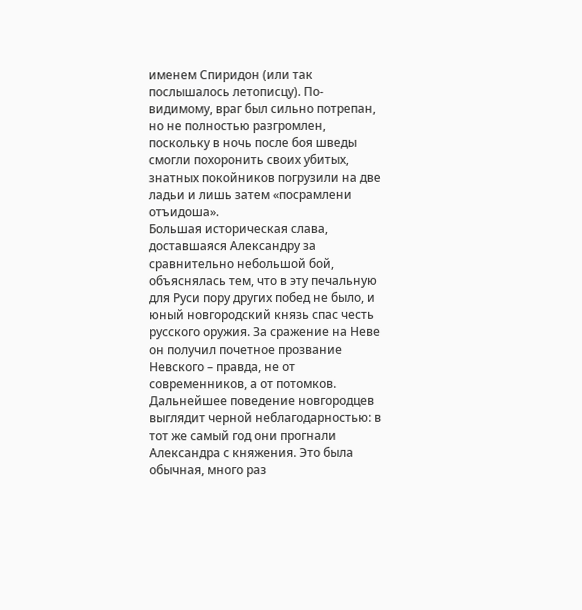именем Спиридон (или так послышалось летописцу). По-видимому, враг был сильно потрепан, но не полностью разгромлен, поскольку в ночь после боя шведы смогли похоронить своих убитых, знатных покойников погрузили на две ладьи и лишь затем «посрамлени отъидоша».
Большая историческая слава, доставшаяся Александру за сравнительно небольшой бой, объяснялась тем, что в эту печальную для Руси пору других побед не было, и юный новгородский князь спас честь русского оружия. За сражение на Неве он получил почетное прозвание Невского – правда, не от современников, а от потомков.
Дальнейшее поведение новгородцев выглядит черной неблагодарностью: в тот же самый год они прогнали Александра с княжения. Это была обычная, много раз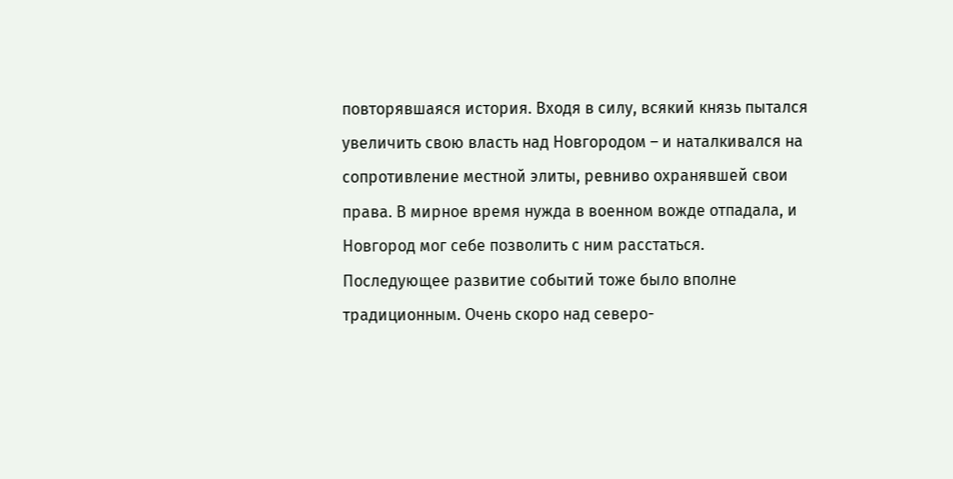повторявшаяся история. Входя в силу, всякий князь пытался увеличить свою власть над Новгородом – и наталкивался на сопротивление местной элиты, ревниво охранявшей свои права. В мирное время нужда в военном вожде отпадала, и Новгород мог себе позволить с ним расстаться.
Последующее развитие событий тоже было вполне традиционным. Очень скоро над северо-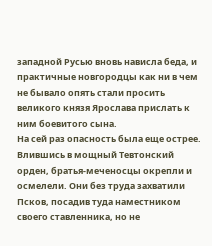западной Русью вновь нависла беда, и практичные новгородцы как ни в чем не бывало опять стали просить великого князя Ярослава прислать к ним боевитого сына.
На сей раз опасность была еще острее. Влившись в мощный Тевтонский орден, братья-меченосцы окрепли и осмелели. Они без труда захватили Псков, посадив туда наместником своего ставленника, но не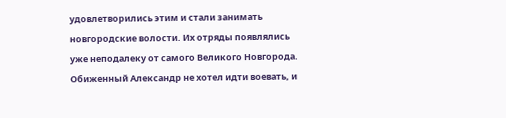удовлетворились этим и стали занимать новгородские волости. Их отряды появлялись уже неподалеку от самого Великого Новгорода.
Обиженный Александр не хотел идти воевать, и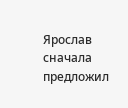Ярослав сначала предложил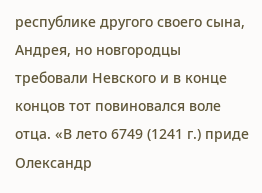республике другого своего сына, Андрея, но новгородцы требовали Невского и в конце концов тот повиновался воле отца. «В лето 6749 (1241 г.) приде Олександр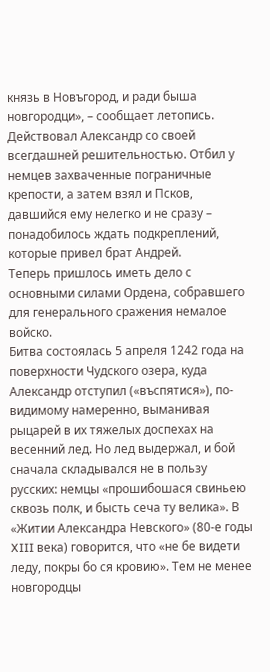князь в Новъгород, и ради быша новгородци», – сообщает летопись.
Действовал Александр со своей всегдашней решительностью. Отбил у немцев захваченные пограничные крепости, а затем взял и Псков, давшийся ему нелегко и не сразу – понадобилось ждать подкреплений, которые привел брат Андрей.
Теперь пришлось иметь дело с основными силами Ордена, собравшего для генерального сражения немалое войско.
Битва состоялась 5 апреля 1242 года на поверхности Чудского озера, куда Александр отступил («въспятися»), по-видимому намеренно, выманивая рыцарей в их тяжелых доспехах на весенний лед. Но лед выдержал, и бой сначала складывался не в пользу русских: немцы «прошибошася свиньею сквозь полк, и бысть сеча ту велика». В «Житии Александра Невского» (80-е годы XIII века) говорится, что «не бе видети леду, покры бо ся кровию». Тем не менее новгородцы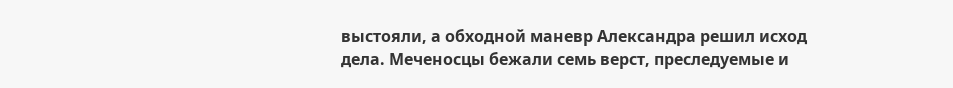выстояли, а обходной маневр Александра решил исход дела. Меченосцы бежали семь верст, преследуемые и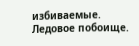избиваемые.
Ледовое побоище.